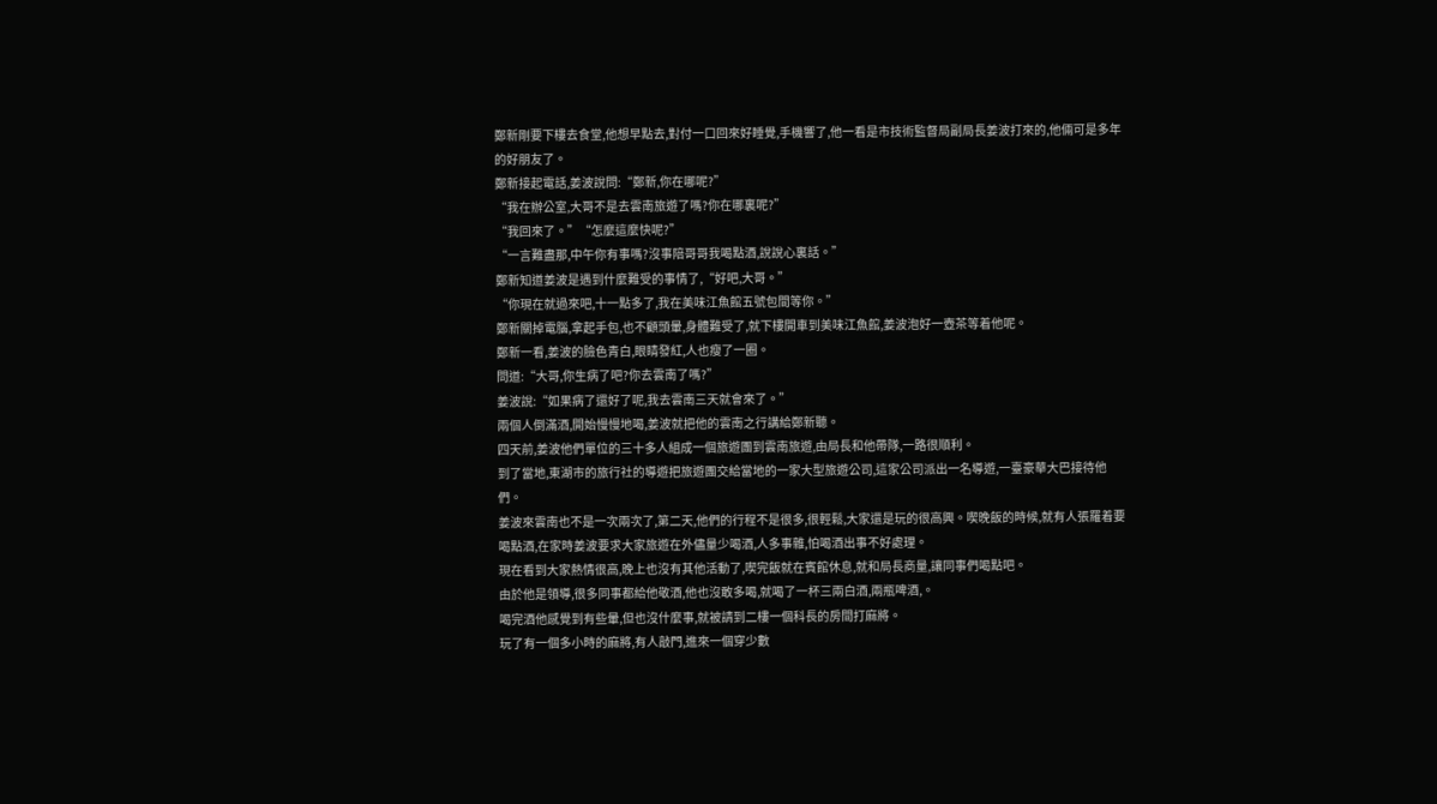鄭新剛要下樓去食堂,他想早點去,對付一口回來好睡覺,手機響了,他一看是市技術監督局副局長姜波打來的,他倆可是多年的好朋友了。
鄭新接起電話,姜波說問:“鄭新,你在哪呢?”
“我在辦公室,大哥不是去雲南旅遊了嗎?你在哪裏呢?”
“我回來了。”“怎麼這麼快呢?”
“一言難盡那,中午你有事嗎?沒事陪哥哥我喝點酒,說說心裏話。”
鄭新知道姜波是遇到什麼難受的事情了,“好吧,大哥。”
“你現在就過來吧,十一點多了,我在美味江魚館五號包間等你。”
鄭新關掉電腦,拿起手包,也不顧頭暈,身體難受了,就下樓開車到美味江魚館,姜波泡好一壺茶等着他呢。
鄭新一看,姜波的臉色青白,眼睛發紅,人也瘦了一圈。
問道:“大哥,你生病了吧?你去雲南了嗎?”
姜波說:“如果病了還好了呢,我去雲南三天就會來了。”
兩個人倒滿酒,開始慢慢地喝,姜波就把他的雲南之行講給鄭新聽。
四天前,姜波他們單位的三十多人組成一個旅遊團到雲南旅遊,由局長和他帶隊,一路很順利。
到了當地,東湖市的旅行社的導遊把旅遊團交給當地的一家大型旅遊公司,這家公司派出一名導遊,一臺豪華大巴接待他們。
姜波來雲南也不是一次兩次了,第二天,他們的行程不是很多,很輕鬆,大家還是玩的很高興。喫晚飯的時候,就有人張羅着要喝點酒,在家時姜波要求大家旅遊在外儘量少喝酒,人多事雜,怕喝酒出事不好處理。
現在看到大家熱情很高,晚上也沒有其他活動了,喫完飯就在賓館休息,就和局長商量,讓同事們喝點吧。
由於他是領導,很多同事都給他敬酒,他也沒敢多喝,就喝了一杯三兩白酒,兩瓶啤酒,。
喝完酒他感覺到有些暈,但也沒什麼事,就被請到二樓一個科長的房間打麻將。
玩了有一個多小時的麻將,有人敲門,進來一個穿少數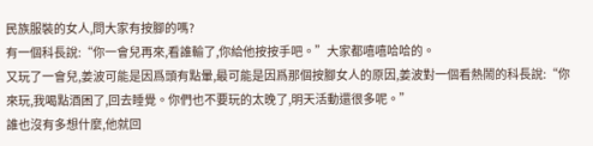民族服裝的女人,問大家有按腳的嗎?
有一個科長說:“你一會兒再來,看誰輸了,你給他按按手吧。”大家都嘻嘻哈哈的。
又玩了一會兒,姜波可能是因爲頭有點暈,最可能是因爲那個按腳女人的原因,姜波對一個看熱鬧的科長說:“你來玩,我喝點酒困了,回去睡覺。你們也不要玩的太晚了,明天活動還很多呢。”
誰也沒有多想什麼,他就回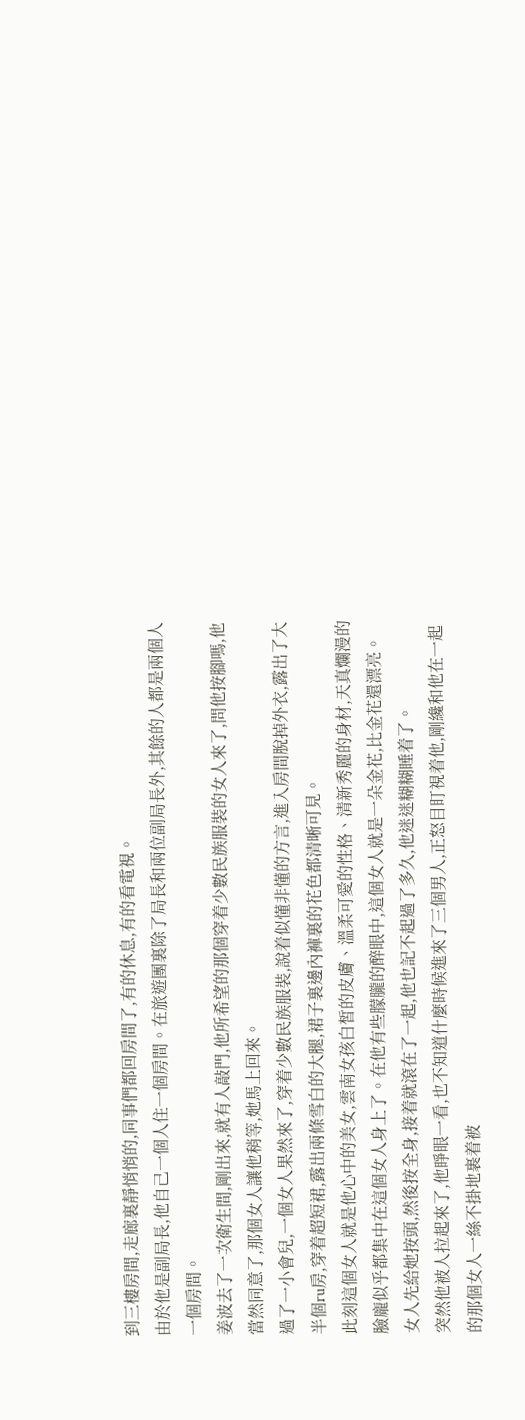到三樓房間,走廊裏靜悄悄的,同事們都回房間了,有的休息,有的看電視。
由於他是副局長,他自己一個人住一個房間。在旅遊團裏除了局長和兩位副局長外,其餘的人都是兩個人一個房間。
姜波去了一次衛生間,剛出來,就有人敲門,他所希望的那個穿着少數民族服裝的女人來了,問他按腳嗎,他當然同意了,那個女人讓他稍等,她馬上回來。
過了一小會兒,一個女人果然來了,穿着少數民族服裝,說着似懂非懂的方言,進入房間脫掉外衣,露出了大半個ru房,穿着超短裙,露出兩條雪白的大腿,裙子裏邊內褲裏的花色都清晰可見。
此刻這個女人就是他心中的美女,雲南女孩白皙的皮膚、溫柔可愛的性格、清新秀麗的身材,天真爛漫的臉龐似乎都集中在這個女人身上了。在他有些朦朧的醉眼中,這個女人就是一朵金花,比金花還漂亮。
女人先給她按頭,然後按全身,接着就滾在了一起,他也記不起過了多久,他迷迷糊糊睡着了。
突然他被人拉起來了,他睜眼一看,也不知道什麼時候進來了三個男人,正怒目盯視着他,剛纔和他在一起的那個女人一絲不掛地裹着被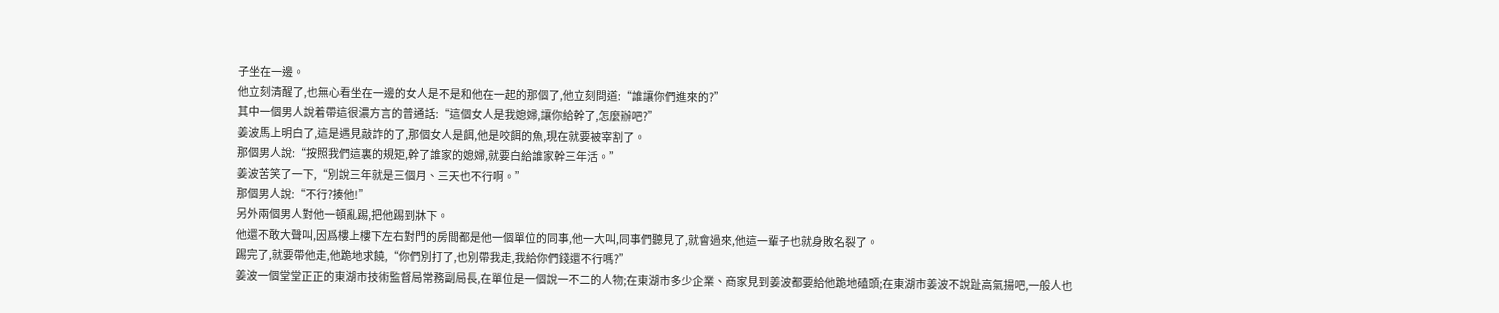子坐在一邊。
他立刻清醒了,也無心看坐在一邊的女人是不是和他在一起的那個了,他立刻問道:“誰讓你們進來的?”
其中一個男人說着帶這很濃方言的普通話:“這個女人是我媳婦,讓你給幹了,怎麼辦吧?”
姜波馬上明白了,這是遇見敲詐的了,那個女人是餌,他是咬餌的魚,現在就要被宰割了。
那個男人說:“按照我們這裏的規矩,幹了誰家的媳婦,就要白給誰家幹三年活。”
姜波苦笑了一下,“別說三年就是三個月、三天也不行啊。”
那個男人說:“不行?揍他!”
另外兩個男人對他一頓亂踢,把他踢到牀下。
他還不敢大聲叫,因爲樓上樓下左右對門的房間都是他一個單位的同事,他一大叫,同事們聽見了,就會過來,他這一輩子也就身敗名裂了。
踢完了,就要帶他走,他跪地求饒,“你們別打了,也別帶我走,我給你們錢還不行嗎?”
姜波一個堂堂正正的東湖市技術監督局常務副局長,在單位是一個說一不二的人物;在東湖市多少企業、商家見到姜波都要給他跪地磕頭;在東湖市姜波不說趾高氣揚吧,一般人也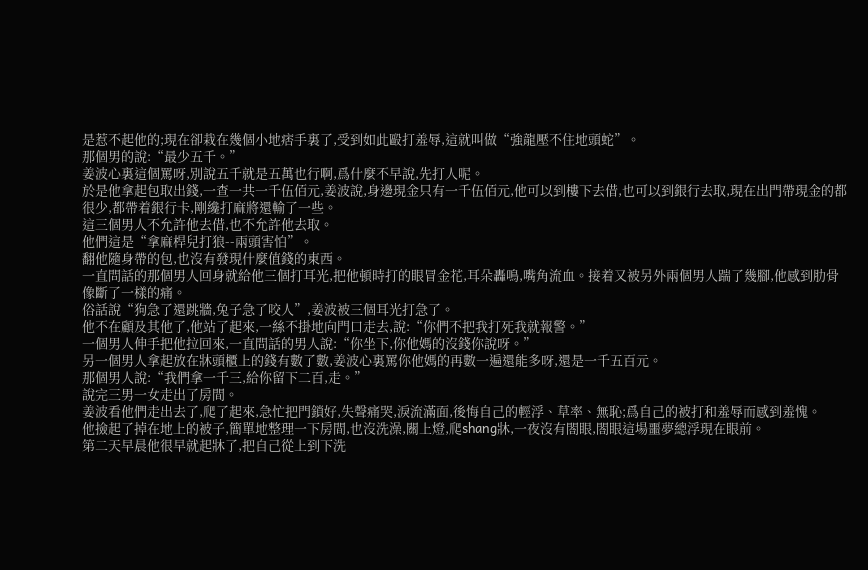是惹不起他的;現在卻栽在幾個小地痞手裏了,受到如此毆打羞辱,這就叫做“強龍壓不住地頭蛇”。
那個男的說:“最少五千。”
姜波心裏這個罵呀,別說五千就是五萬也行啊,爲什麼不早說,先打人呢。
於是他拿起包取出錢,一查一共一千伍佰元,姜波說,身邊現金只有一千伍佰元,他可以到樓下去借,也可以到銀行去取,現在出門帶現金的都很少,都帶着銀行卡,剛纔打麻將還輸了一些。
這三個男人不允許他去借,也不允許他去取。
他們這是“拿麻桿兒打狼--兩頭害怕”。
翻他隨身帶的包,也沒有發現什麼值錢的東西。
一直問話的那個男人回身就給他三個打耳光,把他頓時打的眼冒金花,耳朵轟鳴,嘴角流血。接着又被另外兩個男人踹了幾腳,他感到肋骨像斷了一樣的痛。
俗話說“狗急了還跳牆,兔子急了咬人”,姜波被三個耳光打急了。
他不在顧及其他了,他站了起來,一絲不掛地向門口走去,說:“你們不把我打死我就報警。”
一個男人伸手把他拉回來,一直問話的男人說:“你坐下,你他媽的沒錢你說呀。”
另一個男人拿起放在牀頭櫃上的錢有數了數,姜波心裏罵你他媽的再數一遍還能多呀,還是一千五百元。
那個男人說:“我們拿一千三,給你留下二百,走。”
說完三男一女走出了房間。
姜波看他們走出去了,爬了起來,急忙把門鎖好,失聲痛哭,淚流滿面,後悔自己的輕浮、草率、無恥;爲自己的被打和羞辱而感到羞愧。
他撿起了掉在地上的被子,簡單地整理一下房間,也沒洗澡,關上燈,爬shang牀,一夜沒有閤眼,閤眼這場噩夢總浮現在眼前。
第二天早晨他很早就起牀了,把自己從上到下洗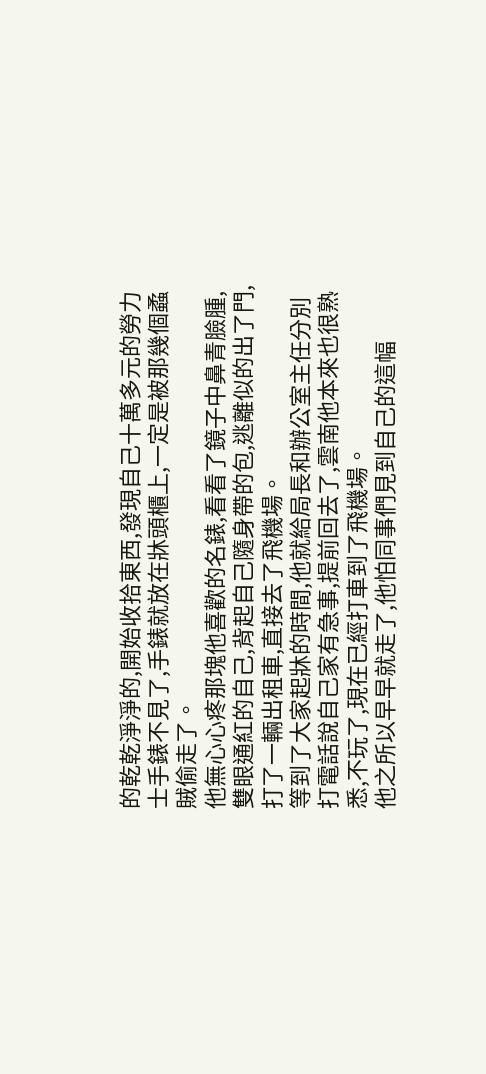的乾乾淨淨的,開始收拾東西,發現自己十萬多元的勞力士手錶不見了,手錶就放在牀頭櫃上,一定是被那幾個蟊賊偷走了。
他無心心疼那塊他喜歡的名錶,看看了鏡子中鼻青臉腫,雙眼通紅的自己,背起自己隨身帶的包,逃離似的出了門,打了一輛出租車,直接去了飛機場。
等到了大家起牀的時間,他就給局長和辦公室主任分別打電話說自己家有急事,提前回去了,雲南他本來也很熟悉,不玩了,現在已經打車到了飛機場。
他之所以早早就走了,他怕同事們見到自己的這幅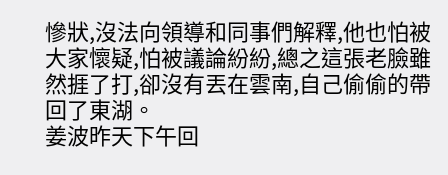慘狀,沒法向領導和同事們解釋,他也怕被大家懷疑,怕被議論紛紛,總之這張老臉雖然捱了打,卻沒有丟在雲南,自己偷偷的帶回了東湖。
姜波昨天下午回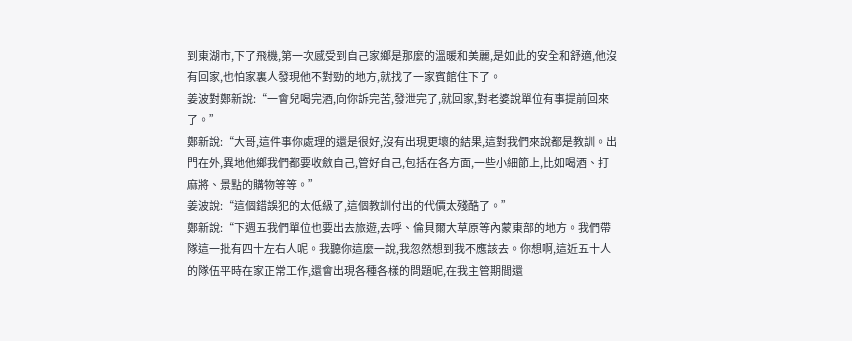到東湖市,下了飛機,第一次感受到自己家鄉是那麼的溫暖和美麗,是如此的安全和舒適,他沒有回家,也怕家裏人發現他不對勁的地方,就找了一家賓館住下了。
姜波對鄭新說:“一會兒喝完酒,向你訴完苦,發泄完了,就回家,對老婆說單位有事提前回來了。”
鄭新說:“大哥,這件事你處理的還是很好,沒有出現更壞的結果,這對我們來說都是教訓。出門在外,異地他鄉我們都要收斂自己,管好自己,包括在各方面,一些小細節上,比如喝酒、打麻將、景點的購物等等。”
姜波說:“這個錯誤犯的太低級了,這個教訓付出的代價太殘酷了。”
鄭新說:“下週五我們單位也要出去旅遊,去呼、倫貝爾大草原等內蒙東部的地方。我們帶隊這一批有四十左右人呢。我聽你這麼一說,我忽然想到我不應該去。你想啊,這近五十人的隊伍平時在家正常工作,還會出現各種各樣的問題呢,在我主管期間還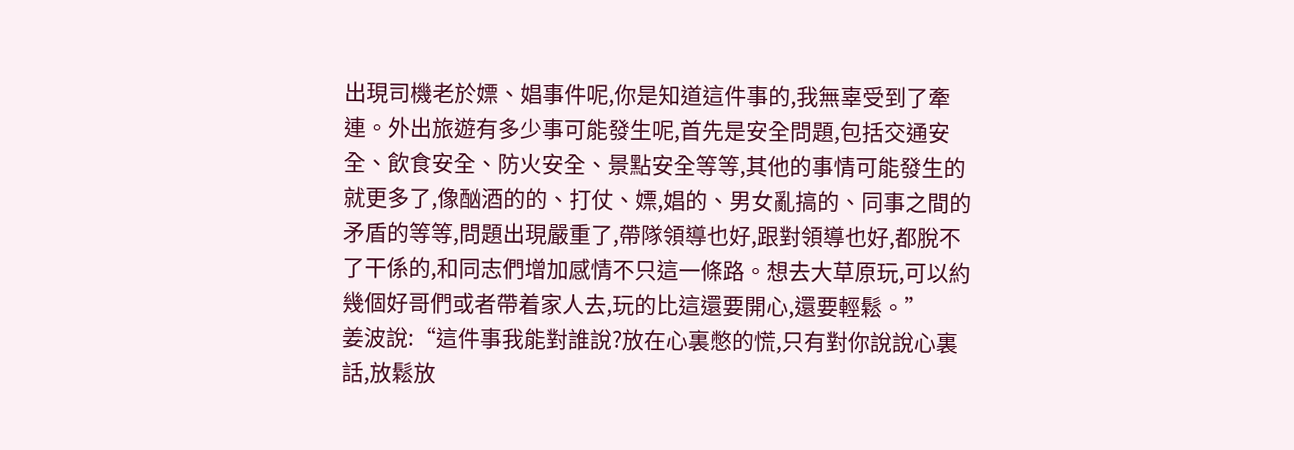出現司機老於嫖、娼事件呢,你是知道這件事的,我無辜受到了牽連。外出旅遊有多少事可能發生呢,首先是安全問題,包括交通安全、飲食安全、防火安全、景點安全等等,其他的事情可能發生的就更多了,像酗酒的的、打仗、嫖,娼的、男女亂搞的、同事之間的矛盾的等等,問題出現嚴重了,帶隊領導也好,跟對領導也好,都脫不了干係的,和同志們增加感情不只這一條路。想去大草原玩,可以約幾個好哥們或者帶着家人去,玩的比這還要開心,還要輕鬆。”
姜波說:“這件事我能對誰說?放在心裏憋的慌,只有對你說說心裏話,放鬆放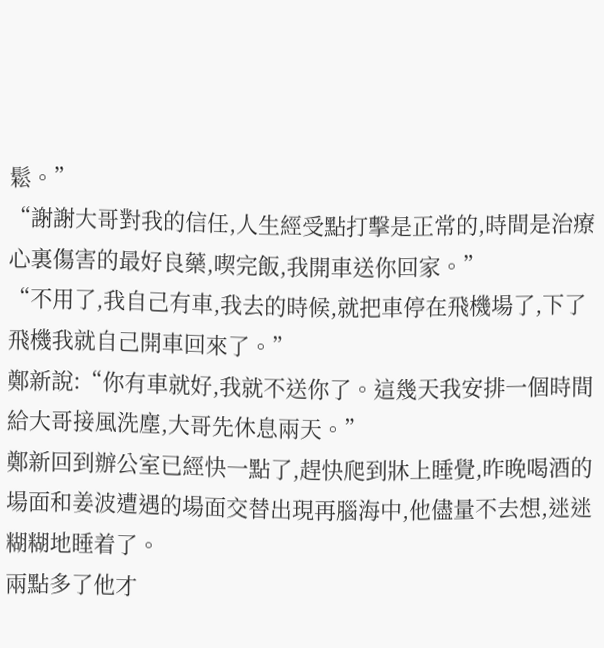鬆。”
“謝謝大哥對我的信任,人生經受點打擊是正常的,時間是治療心裏傷害的最好良藥,喫完飯,我開車送你回家。”
“不用了,我自己有車,我去的時候,就把車停在飛機場了,下了飛機我就自己開車回來了。”
鄭新說:“你有車就好,我就不送你了。這幾天我安排一個時間給大哥接風洗塵,大哥先休息兩天。”
鄭新回到辦公室已經快一點了,趕快爬到牀上睡覺,昨晚喝酒的場面和姜波遭遇的場面交替出現再腦海中,他儘量不去想,迷迷糊糊地睡着了。
兩點多了他才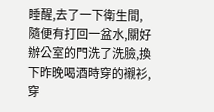睡醒,去了一下衛生間,隨便有打回一盆水,關好辦公室的門洗了洗臉,換下昨晚喝酒時穿的襯衫,穿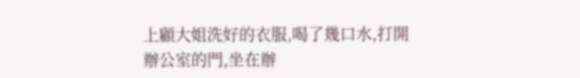上顧大姐洗好的衣服,喝了幾口水,打開辦公室的門,坐在辦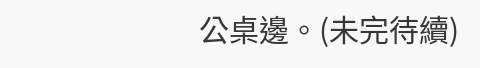公桌邊。(未完待續)